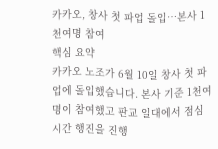카카오, 창사 첫 파업 돌입…본사 1천여명 참여
핵심 요약
카카오 노조가 6월 10일 창사 첫 파업에 돌입했습니다. 본사 기준 1천여명이 참여했고 판교 일대에서 점심시간 행진을 진행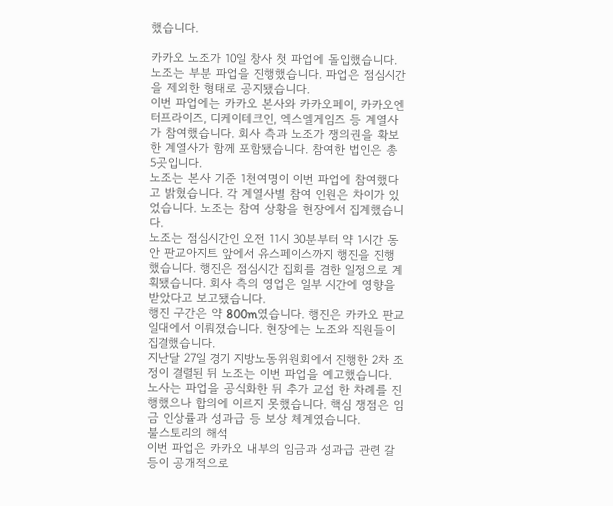했습니다.

카카오 노조가 10일 창사 첫 파업에 돌입했습니다. 노조는 부분 파업을 진행했습니다. 파업은 점심시간을 제외한 형태로 공지됐습니다.
이번 파업에는 카카오 본사와 카카오페이, 카카오엔터프라이즈, 디케이테크인, 엑스엘게임즈 등 계열사가 참여했습니다. 회사 측과 노조가 쟁의권을 확보한 계열사가 함께 포함됐습니다. 참여한 법인은 총 5곳입니다.
노조는 본사 기준 1천여명이 이번 파업에 참여했다고 밝혔습니다. 각 계열사별 참여 인원은 차이가 있었습니다. 노조는 참여 상황을 현장에서 집계했습니다.
노조는 점심시간인 오전 11시 30분부터 약 1시간 동안 판교아지트 앞에서 유스페이스까지 행진을 진행했습니다. 행진은 점심시간 집회를 겸한 일정으로 계획됐습니다. 회사 측의 영업은 일부 시간에 영향을 받았다고 보고됐습니다.
행진 구간은 약 800m였습니다. 행진은 카카오 판교 일대에서 이뤄졌습니다. 현장에는 노조와 직원들이 집결했습니다.
지난달 27일 경기 지방노동위원회에서 진행한 2차 조정이 결렬된 뒤 노조는 이번 파업을 예고했습니다. 노사는 파업을 공식화한 뒤 추가 교섭 한 차례를 진행했으나 합의에 이르지 못했습니다. 핵심 쟁점은 임금 인상률과 성과급 등 보상 체계였습니다.
불스토리의 해석
이번 파업은 카카오 내부의 임금과 성과급 관련 갈등이 공개적으로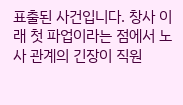표출된 사건입니다. 창사 이래 첫 파업이라는 점에서 노사 관계의 긴장이 직원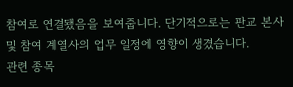참여로 연결됐음을 보여줍니다. 단기적으로는 판교 본사 및 참여 계열사의 업무 일정에 영향이 생겼습니다.
관련 종목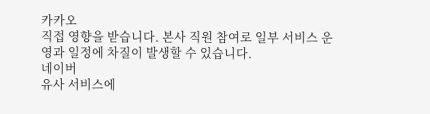카카오
직접 영향을 받습니다. 본사 직원 참여로 일부 서비스 운영과 일정에 차질이 발생할 수 있습니다.
네이버
유사 서비스에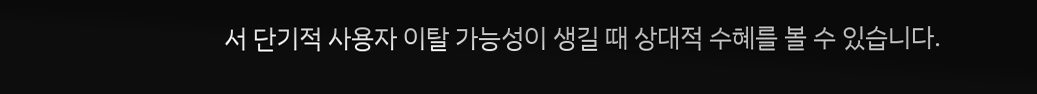서 단기적 사용자 이탈 가능성이 생길 때 상대적 수혜를 볼 수 있습니다.